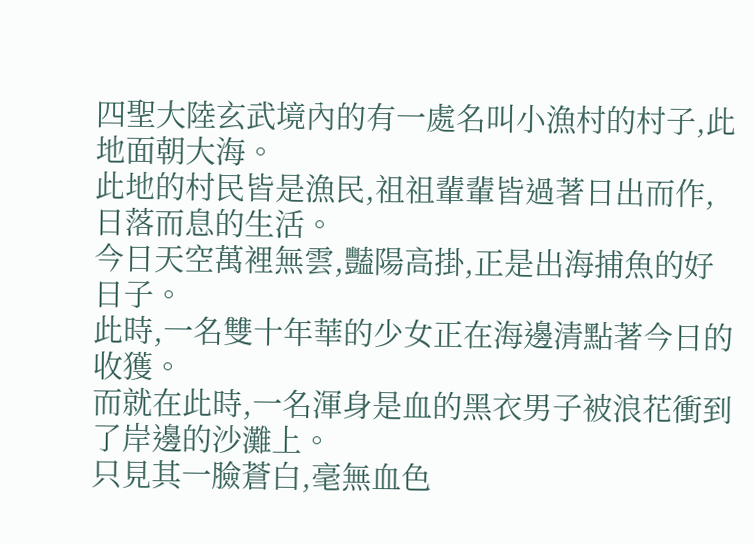四聖大陸玄武境內的有一處名叫小漁村的村子,此地面朝大海。
此地的村民皆是漁民,祖祖輩輩皆過著日出而作,日落而息的生活。
今日天空萬裡無雲,豔陽高掛,正是出海捕魚的好日子。
此時,一名雙十年華的少女正在海邊清點著今日的收獲。
而就在此時,一名渾身是血的黑衣男子被浪花衝到了岸邊的沙灘上。
只見其一臉蒼白,毫無血色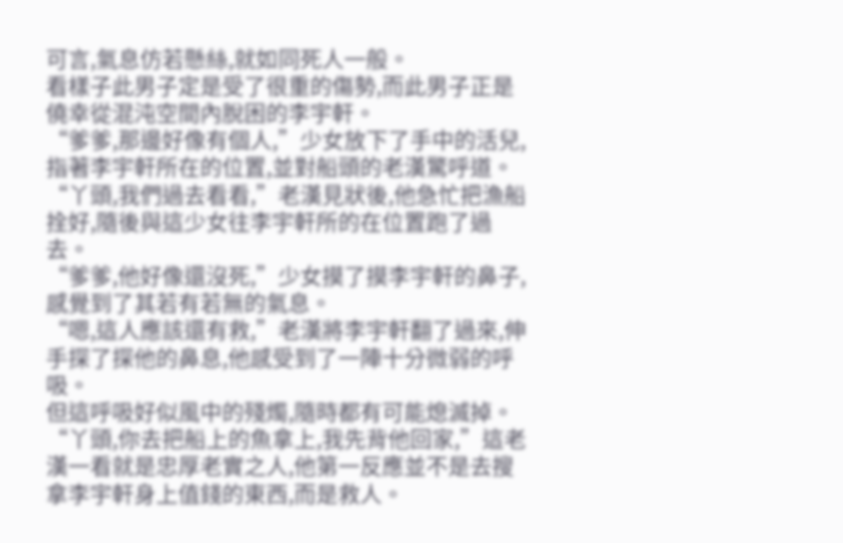可言,氣息仿若懸絲,就如同死人一般。
看樣子此男子定是受了很重的傷勢,而此男子正是僥幸從混沌空間內脫困的李宇軒。
“爹爹,那邊好像有個人,”少女放下了手中的活兒,指著李宇軒所在的位置,並對船頭的老漢驚呼道。
“丫頭,我們過去看看,”老漢見狀後,他急忙把漁船拴好,隨後與這少女往李宇軒所的在位置跑了過去。
“爹爹,他好像還沒死,”少女摸了摸李宇軒的鼻子,感覺到了其若有若無的氣息。
“嗯,這人應該還有救,”老漢將李宇軒翻了過來,伸手探了探他的鼻息,他感受到了一陣十分微弱的呼吸。
但這呼吸好似風中的殘燭,隨時都有可能熄滅掉。
“丫頭,你去把船上的魚拿上,我先背他回家,”這老漢一看就是忠厚老實之人,他第一反應並不是去搜拿李宇軒身上值錢的東西,而是救人。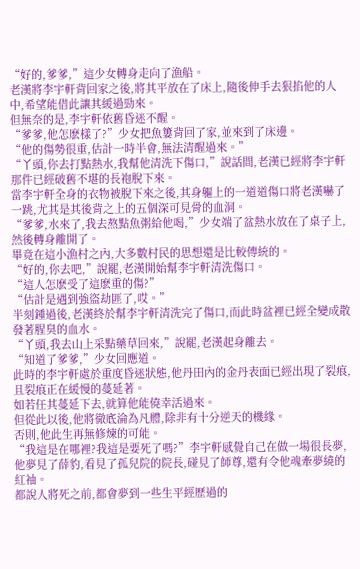“好的,爹爹,”這少女轉身走向了漁船。
老漢將李宇軒背回家之後,將其平放在了床上,隨後伸手去狠掐他的人中,希望能借此讓其緩過勁來。
但無奈的是,李宇軒依舊昏迷不醒。
“爹爹,他怎麽樣了?”少女把魚簍背回了家,並來到了床邊。
“他的傷勢很重,估計一時半會,無法清醒過來。”
“丫頭,你去打點熱水,我幫他清洗下傷口,”說話間,老漢已經將李宇軒那件已經破舊不堪的長袍脫下來。
當李宇軒全身的衣物被脫下來之後,其身軀上的一道道傷口將老漢嚇了一跳,尤其是其後背之上的五個深可見骨的血洞。
“爹爹,水來了,我去熬點魚粥給他喝,”少女端了盆熱水放在了桌子上,然後轉身離開了。
畢竟在這小漁村之內,大多數村民的思想還是比較傳統的。
“好的,你去吧,”說罷,老漢開始幫李宇軒清洗傷口。
“這人怎麽受了這麽重的傷?”
“估計是遇到強盜劫匪了,哎。”
半刻鍾過後,老漢終於幫李宇軒清洗完了傷口,而此時盆裡已經全變成散發著腥臭的血水。
“丫頭,我去山上采點藥草回來,”說罷,老漢起身離去。
“知道了爹爹,”少女回應道。
此時的李宇軒處於重度昏迷狀態,他丹田內的金丹表面已經出現了裂痕,且裂痕正在緩慢的蔓延著。
如若任其蔓延下去,就算他能僥幸活過來。
但從此以後,他將徹底淪為凡體,除非有十分逆天的機緣。
否則,他此生再無修煉的可能。
“我這是在哪裡?我這是要死了嗎?”李宇軒感覺自己在做一場很長夢,他夢見了薛豹,看見了孤兒院的院長,碰見了師尊,還有令他魂牽夢繞的紅袖。
都說人將死之前,都會夢到一些生平經歷過的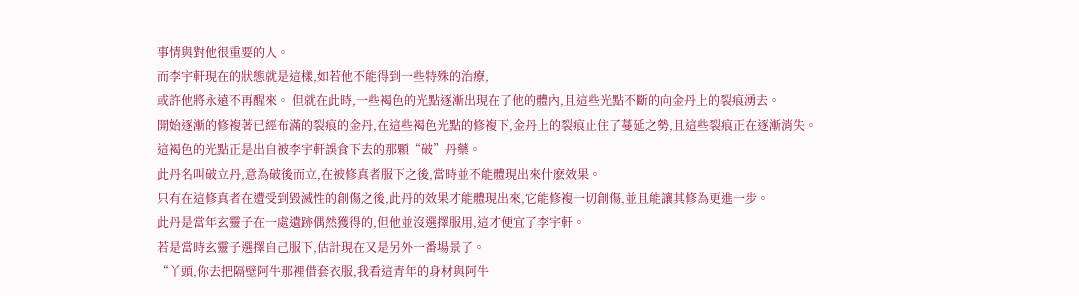事情與對他很重要的人。
而李宇軒現在的狀態就是這樣,如若他不能得到一些特殊的治療,
或許他將永遠不再醒來。 但就在此時,一些褐色的光點逐漸出現在了他的體內,且這些光點不斷的向金丹上的裂痕湧去。
開始逐漸的修複著已經布滿的裂痕的金丹,在這些褐色光點的修複下,金丹上的裂痕止住了蔓延之勢,且這些裂痕正在逐漸消失。
這褐色的光點正是出自被李宇軒誤食下去的那顆“破”丹藥。
此丹名叫破立丹,意為破後而立,在被修真者服下之後,當時並不能體現出來什麽效果。
只有在這修真者在遭受到毀滅性的創傷之後,此丹的效果才能體現出來,它能修複一切創傷,並且能讓其修為更進一步。
此丹是當年玄靈子在一處遺跡偶然獲得的,但他並沒選擇服用,這才便宜了李宇軒。
若是當時玄靈子選擇自己服下,估計現在又是另外一番場景了。
“丫頭,你去把隔壁阿牛那裡借套衣服,我看這青年的身材與阿牛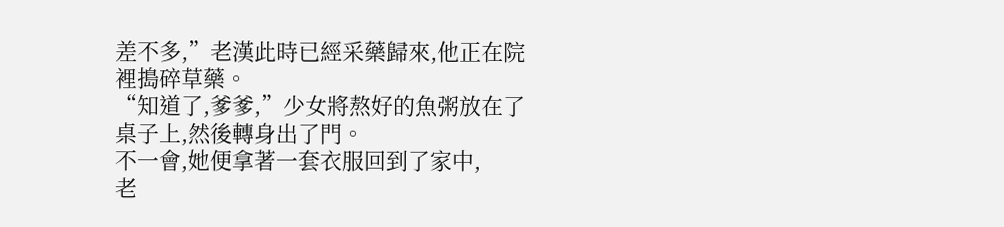差不多,”老漢此時已經采藥歸來,他正在院裡搗碎草藥。
“知道了,爹爹,”少女將熬好的魚粥放在了桌子上,然後轉身出了門。
不一會,她便拿著一套衣服回到了家中,
老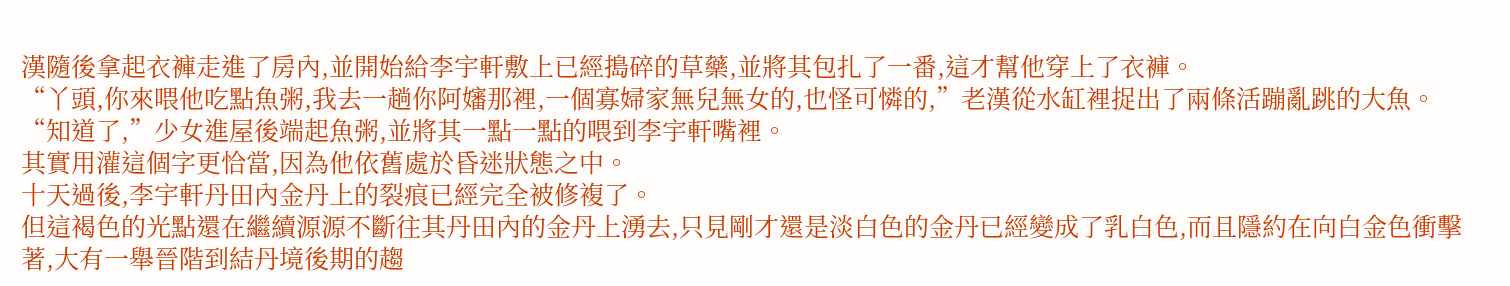漢隨後拿起衣褲走進了房內,並開始給李宇軒敷上已經搗碎的草藥,並將其包扎了一番,這才幫他穿上了衣褲。
“丫頭,你來喂他吃點魚粥,我去一趟你阿嬸那裡,一個寡婦家無兒無女的,也怪可憐的,”老漢從水缸裡捉出了兩條活蹦亂跳的大魚。
“知道了,”少女進屋後端起魚粥,並將其一點一點的喂到李宇軒嘴裡。
其實用灌這個字更恰當,因為他依舊處於昏迷狀態之中。
十天過後,李宇軒丹田內金丹上的裂痕已經完全被修複了。
但這褐色的光點還在繼續源源不斷往其丹田內的金丹上湧去,只見剛才還是淡白色的金丹已經變成了乳白色,而且隱約在向白金色衝擊著,大有一舉晉階到結丹境後期的趨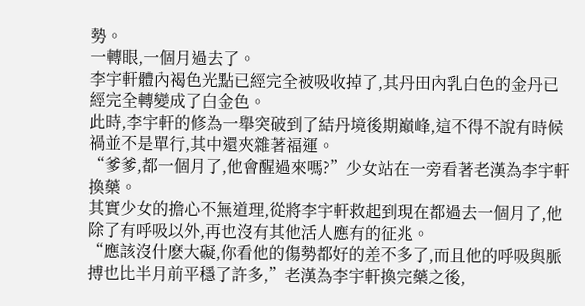勢。
一轉眼,一個月過去了。
李宇軒體內褐色光點已經完全被吸收掉了,其丹田內乳白色的金丹已經完全轉變成了白金色。
此時,李宇軒的修為一舉突破到了結丹境後期巔峰,這不得不說有時候禍並不是單行,其中還夾雜著福運。
“爹爹,都一個月了,他會醒過來嗎?”少女站在一旁看著老漢為李宇軒換藥。
其實少女的擔心不無道理,從將李宇軒救起到現在都過去一個月了,他除了有呼吸以外,再也沒有其他活人應有的征兆。
“應該沒什麽大礙,你看他的傷勢都好的差不多了,而且他的呼吸與脈搏也比半月前平穩了許多,”老漢為李宇軒換完藥之後,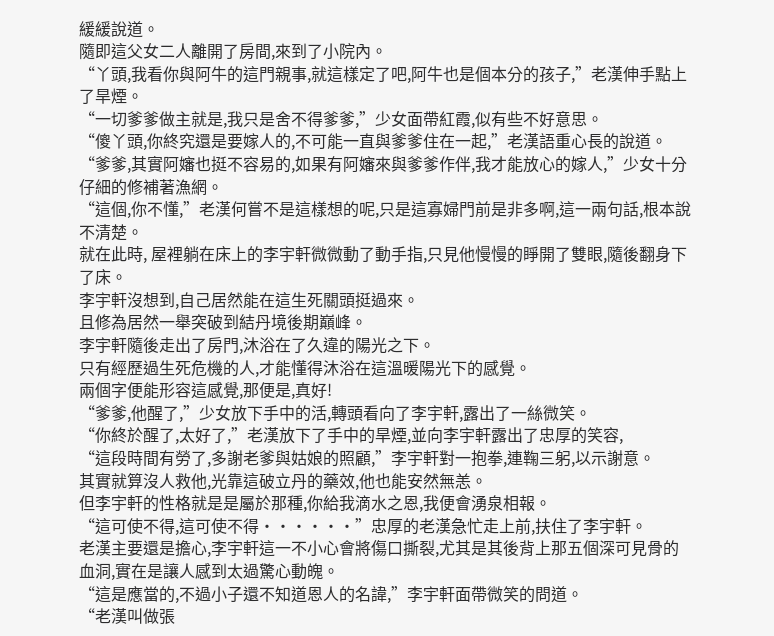緩緩說道。
隨即這父女二人離開了房間,來到了小院內。
“丫頭,我看你與阿牛的這門親事,就這樣定了吧,阿牛也是個本分的孩子,”老漢伸手點上了旱煙。
“一切爹爹做主就是,我只是舍不得爹爹,”少女面帶紅霞,似有些不好意思。
“傻丫頭,你終究還是要嫁人的,不可能一直與爹爹住在一起,”老漢語重心長的說道。
“爹爹,其實阿嬸也挺不容易的,如果有阿嬸來與爹爹作伴,我才能放心的嫁人,”少女十分仔細的修補著漁網。
“這個,你不懂,”老漢何嘗不是這樣想的呢,只是這寡婦門前是非多啊,這一兩句話,根本說不清楚。
就在此時, 屋裡躺在床上的李宇軒微微動了動手指,只見他慢慢的睜開了雙眼,隨後翻身下了床。
李宇軒沒想到,自己居然能在這生死關頭挺過來。
且修為居然一舉突破到結丹境後期巔峰。
李宇軒隨後走出了房門,沐浴在了久違的陽光之下。
只有經歷過生死危機的人,才能懂得沐浴在這溫暖陽光下的感覺。
兩個字便能形容這感覺,那便是,真好!
“爹爹,他醒了,”少女放下手中的活,轉頭看向了李宇軒,露出了一絲微笑。
“你終於醒了,太好了,”老漢放下了手中的旱煙,並向李宇軒露出了忠厚的笑容,
“這段時間有勞了,多謝老爹與姑娘的照顧,”李宇軒對一抱拳,連鞠三躬,以示謝意。
其實就算沒人救他,光靠這破立丹的藥效,他也能安然無恙。
但李宇軒的性格就是是屬於那種,你給我滴水之恩,我便會湧泉相報。
“這可使不得,這可使不得······”忠厚的老漢急忙走上前,扶住了李宇軒。
老漢主要還是擔心,李宇軒這一不小心會將傷口撕裂,尤其是其後背上那五個深可見骨的血洞,實在是讓人感到太過驚心動魄。
“這是應當的,不過小子還不知道恩人的名諱,”李宇軒面帶微笑的問道。
“老漢叫做張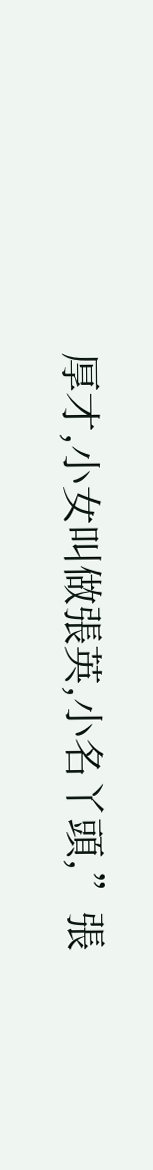厚才,小女叫做張英,小名丫頭,”張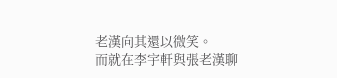老漢向其還以微笑。
而就在李宇軒與張老漢聊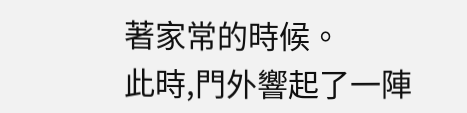著家常的時候。
此時,門外響起了一陣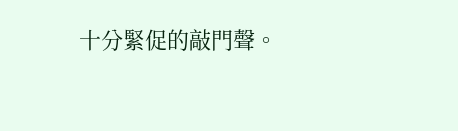十分緊促的敲門聲。